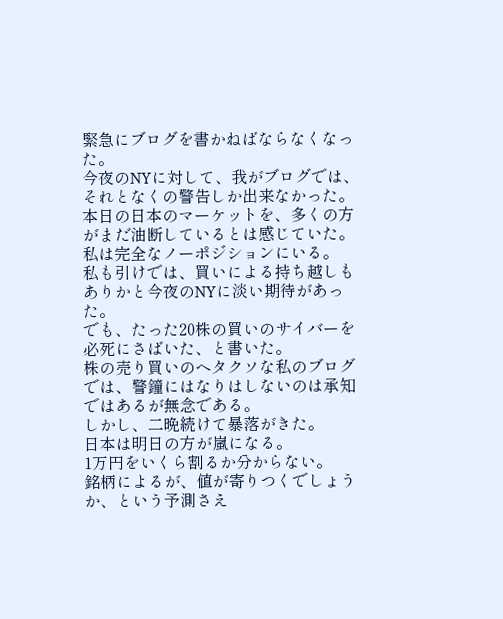緊急にブログを書かねばならなくなった。
今夜のNYに対して、我がブログでは、それとなくの警告しか出来なかった。
本日の日本のマーケットを、多くの方がまだ油断しているとは感じていた。
私は完全なノーポジションにいる。
私も引けでは、買いによる持ち越しもありかと今夜のNYに淡い期待があった。
でも、たった20株の買いのサイバーを必死にさばいた、と書いた。
株の売り買いのヘタクソな私のブログでは、警鐘にはなりはしないのは承知ではあるが無念である。
しかし、二晩続けて暴落がきた。
日本は明日の方が嵐になる。
1万円をいくら割るか分からない。
銘柄によるが、値が寄りつくでしょうか、という予測さえ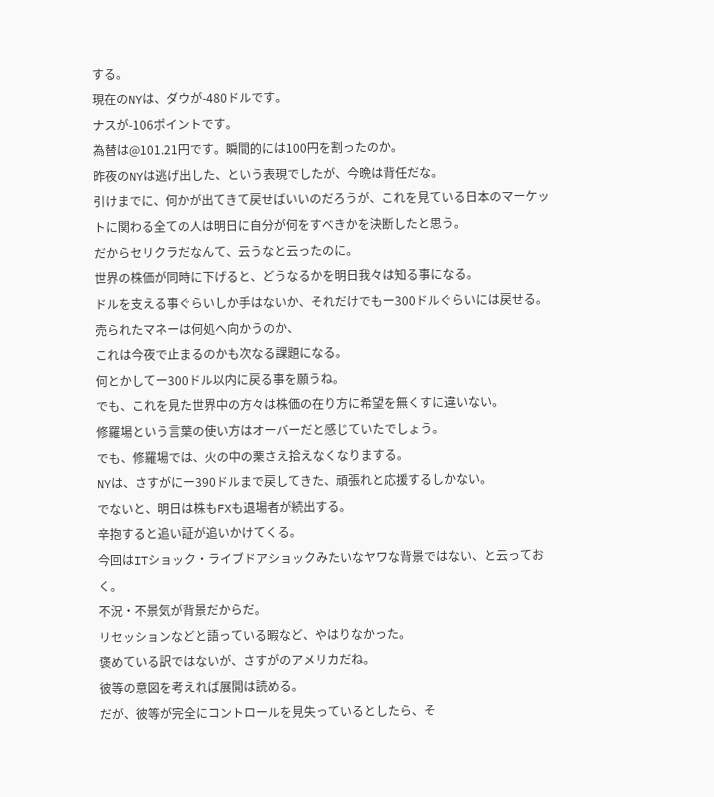する。
現在のNYは、ダウが-480ドルです。
ナスが-106ポイントです。
為替は@101.21円です。瞬間的には100円を割ったのか。
昨夜のNYは逃げ出した、という表現でしたが、今晩は背任だな。
引けまでに、何かが出てきて戻せばいいのだろうが、これを見ている日本のマーケットに関わる全ての人は明日に自分が何をすべきかを決断したと思う。
だからセリクラだなんて、云うなと云ったのに。
世界の株価が同時に下げると、どうなるかを明日我々は知る事になる。
ドルを支える事ぐらいしか手はないか、それだけでもー300ドルぐらいには戻せる。
売られたマネーは何処へ向かうのか、
これは今夜で止まるのかも次なる課題になる。
何とかしてー300ドル以内に戻る事を願うね。
でも、これを見た世界中の方々は株価の在り方に希望を無くすに違いない。
修羅場という言葉の使い方はオーバーだと感じていたでしょう。
でも、修羅場では、火の中の栗さえ拾えなくなりまする。
NYは、さすがにー390ドルまで戻してきた、頑張れと応援するしかない。
でないと、明日は株もFXも退場者が続出する。
辛抱すると追い証が追いかけてくる。
今回はITショック・ライブドアショックみたいなヤワな背景ではない、と云っておく。
不況・不景気が背景だからだ。
リセッションなどと語っている暇など、やはりなかった。
褒めている訳ではないが、さすがのアメリカだね。
彼等の意図を考えれば展開は読める。
だが、彼等が完全にコントロールを見失っているとしたら、そ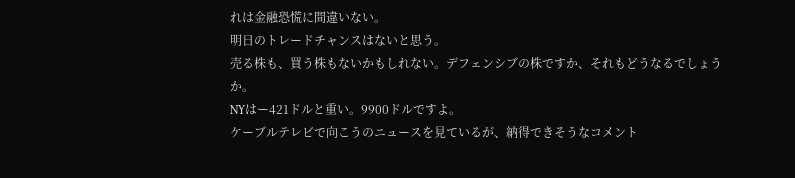れは金融恐慌に間違いない。
明日のトレードチャンスはないと思う。
売る株も、買う株もないかもしれない。デフェンシブの株ですか、それもどうなるでしょうか。
NYはー421ドルと重い。9900ドルですよ。
ケーブルテレビで向こうのニュースを見ているが、納得できそうなコメント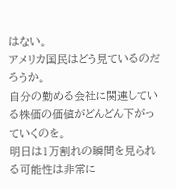はない。
アメリカ国民はどう見ているのだろうか。
自分の勤める会社に関連している株価の価値がどんどん下がっていくのを。
明日は1万割れの瞬間を見られる可能性は非常に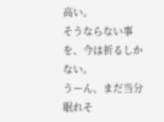高い。
そうならない事を、今は祈るしかない。
うーん、まだ当分眠れそ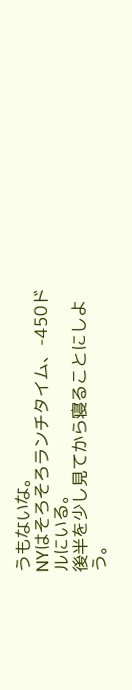うもないな。
NYはそろそろランチタイム、-450ドルにいる。
後半を少し見てから寝ることにしよう。